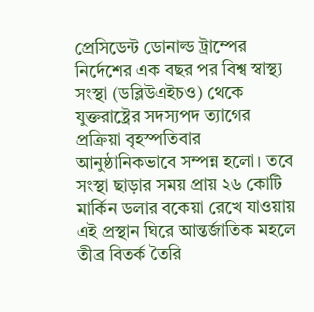প্রেসিডেন্ট ডোনাল্ড ট্রাম্পের নির্দেশের এক বছর পর বিশ্ব স্বাস্থ্য সংস্থা (ডব্লিউএইচও) থেকে যুক্তরাষ্ট্রের সদস্যপদ ত্যাগের প্রক্রিয়া বৃহস্পতিবার আনুষ্ঠানিকভাবে সম্পন্ন হলো। তবে সংস্থা ছাড়ার সময় প্রায় ২৬ কোটি মার্কিন ডলার বকেয়া রেখে যাওয়ায় এই প্রস্থান ঘিরে আন্তর্জাতিক মহলে তীব্র বিতর্ক তৈরি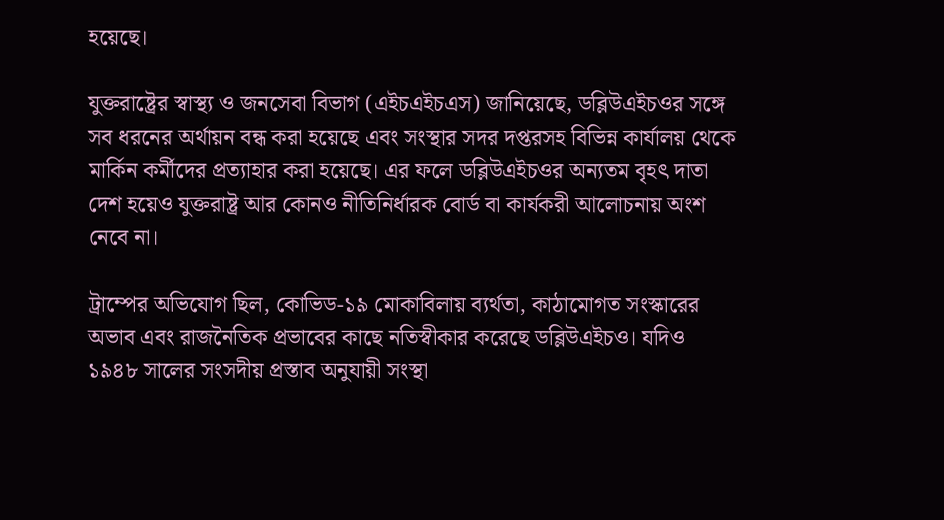হয়েছে।

যুক্তরাষ্ট্রের স্বাস্থ্য ও জনসেবা বিভাগ (এইচএইচএস) জানিয়েছে, ডব্লিউএইচওর সঙ্গে সব ধরনের অর্থায়ন বন্ধ করা হয়েছে এবং সংস্থার সদর দপ্তরসহ বিভিন্ন কার্যালয় থেকে মার্কিন কর্মীদের প্রত্যাহার করা হয়েছে। এর ফলে ডব্লিউএইচওর অন্যতম বৃহৎ দাতা দেশ হয়েও যুক্তরাষ্ট্র আর কোনও নীতিনির্ধারক বোর্ড বা কার্যকরী আলোচনায় অংশ নেবে না।

ট্রাম্পের অভিযোগ ছিল, কোভিড-১৯ মোকাবিলায় ব্যর্থতা, কাঠামোগত সংস্কারের অভাব এবং রাজনৈতিক প্রভাবের কাছে নতিস্বীকার করেছে ডব্লিউএইচও। যদিও ১৯৪৮ সালের সংসদীয় প্রস্তাব অনুযায়ী সংস্থা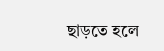ছাড়তে হলে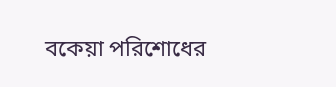বকেয়া পরিশোধের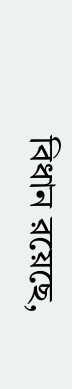বিধান রয়েছে,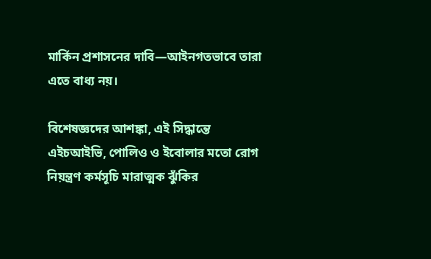মার্কিন প্রশাসনের দাবি—আইনগতভাবে তারা এতে বাধ্য নয়।

বিশেষজ্ঞদের আশঙ্কা, এই সিদ্ধান্তে এইচআইভি, পোলিও ও ইবোলার মতো রোগ নিয়ন্ত্রণ কর্মসূচি মারাত্মক ঝুঁকির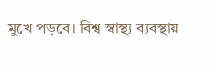মুখে পড়বে। বিশ্ব স্বাস্থ্য ব্যবস্থায়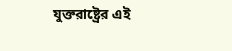যুক্তরাষ্ট্রের এই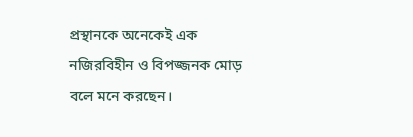প্রস্থানকে অনেকেই এক নজিরবিহীন ও বিপজ্জনক মোড় বলে মনে করছেন।